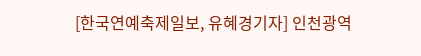[한국연예축제일보, 유혜경기자] 인천광역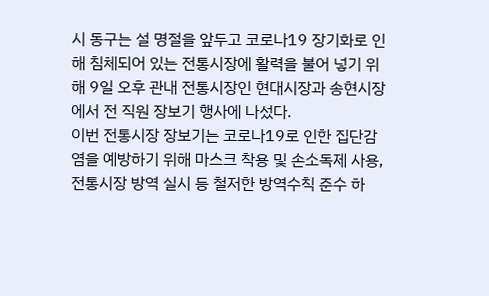시 동구는 설 명절을 앞두고 코로나19 장기화로 인해 침체되어 있는 전통시장에 활력을 불어 넣기 위해 9일 오후 관내 전통시장인 현대시장과 송현시장에서 전 직원 장보기 행사에 나섰다.
이번 전통시장 장보기는 코로나19로 인한 집단감염을 예방하기 위해 마스크 착용 및 손소독제 사용, 전통시장 방역 실시 등 철저한 방역수칙 준수 하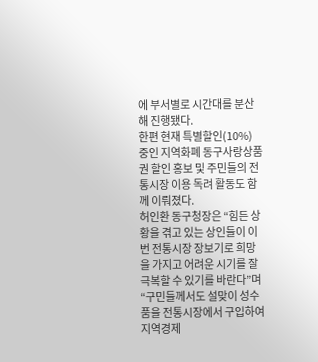에 부서별로 시간대를 분산해 진행됐다.
한편 현재 특별할인(10%) 중인 지역화폐 동구사랑상품권 할인 홍보 및 주민들의 전통시장 이용 독려 활동도 함께 이뤄졌다.
허인환 동구청장은 “힘든 상황을 겪고 있는 상인들이 이번 전통시장 장보기로 희망을 가지고 어려운 시기를 잘 극복할 수 있기를 바란다”며 “구민들께서도 설맞이 성수품을 전통시장에서 구입하여 지역경제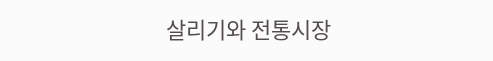살리기와 전통시장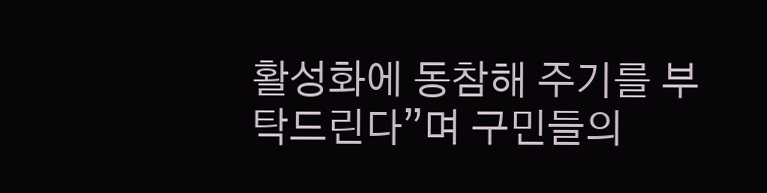활성화에 동참해 주기를 부탁드린다”며 구민들의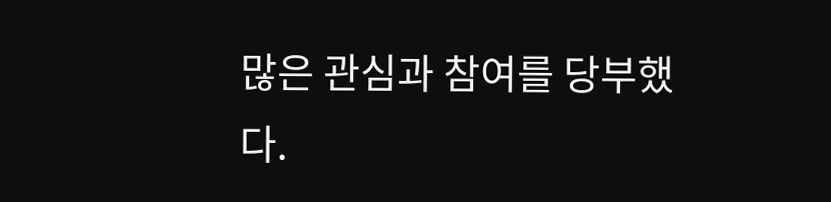많은 관심과 참여를 당부했다.